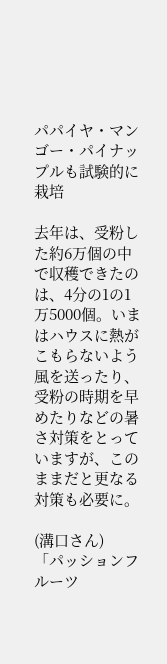パパイヤ・マンゴー・パイナップルも試験的に栽培

去年は、受粉した約6万個の中で収穫できたのは、4分の1の1万5000個。いまはハウスに熱がこもらないよう風を送ったり、受粉の時期を早めたりなどの暑さ対策をとっていますが、このままだと更なる対策も必要に。

(溝口さん)
「パッションフルーツ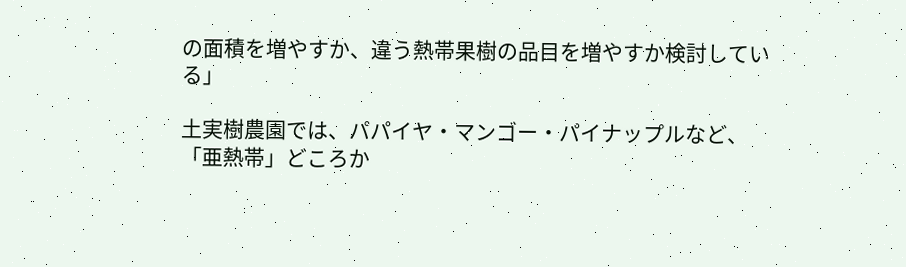の面積を増やすか、違う熱帯果樹の品目を増やすか検討している」

土実樹農園では、パパイヤ・マンゴー・パイナップルなど、「亜熱帯」どころか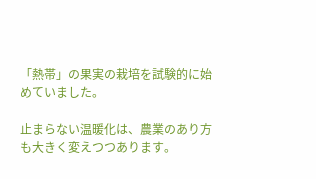「熱帯」の果実の栽培を試験的に始めていました。

止まらない温暖化は、農業のあり方も大きく変えつつあります。